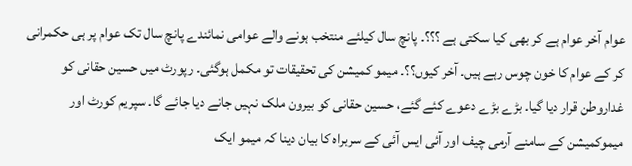عوام آخر عوام ہے کر بھی کیا سکتی ہے ؟؟؟۔ پانچ سال کیلئے منتخب ہونے والے عوامی نمائندے پانچ سال تک عوام پر ہی حکمرانی کر کے عوام کا خون چوس رہے ہیں۔ آخر کیوں؟؟۔ میمو کمیشن کی تحقیقات تو مکمل ہوگئی۔ رپورٹ میں حسین حقانی کو غداروطن قرار دیا گیا۔ بڑے بڑے دعوے کئے گئے، حسین حقانی کو بیرون ملک نہیں جانے دیا جائے گا۔ سپریم کورٹ اور میموکمیشن کے سامنے آرمی چیف اور آئی ایس آئی کے سربراہ کا بیان دینا کہ میمو ایک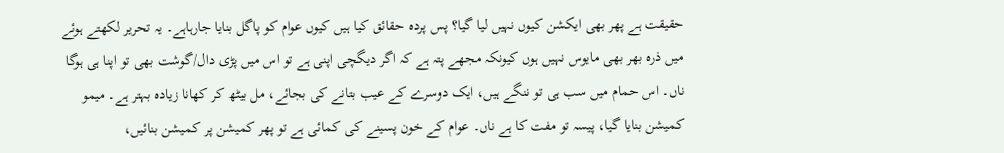حقیقت ہے پھر بھی ایکشن کیوں نہیں لیا گیا؟ پس پردہ حقائق کیا ہیں کیوں عوام کو پاگل بنایا جارہاہے۔ یہ تحریر لکھتے ہوئے میں ذرہ بھر بھی مایوس نہیں ہوں کیونکہ مجھے پتہ ہے کہ اگر دیگچی اپنی ہے تو اس میں پڑی دال/گوشت بھی تو اپنا ہی ہوگا ناں۔ اس حمام میں سب ہی تو ننگے ہیں، ایک دوسرے کے عیب بتانے کی بجائے، مل بیٹھ کر کھانا زیادہ بہتر ہے۔ میمو کمیشن بنایا گیا، پیسہ تو مفت کا ہے ناں۔ عوام کے خون پسینے کی کمائی ہے تو پھر کمیشن پر کمیشن بنائیں،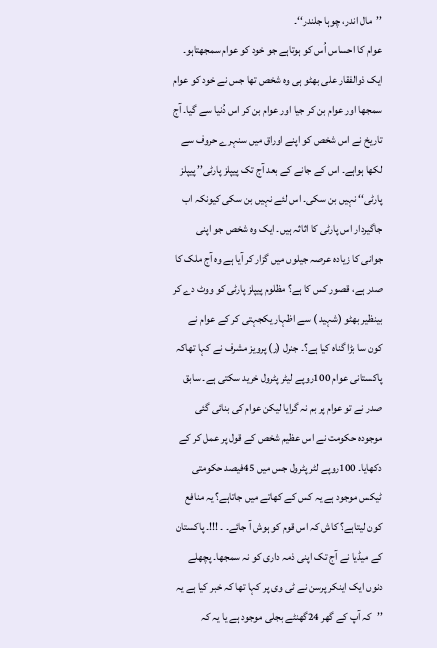’’مال اندر، چوہا جلندر‘‘۔
عوام کا احساس اُس کو ہوتاہے جو خود کو عوام سمجھتاہو۔ ایک ذوالفقار علی بھٹو ہی وہ شخص تھا جس نے خود کو عوام سمجھا اور عوام بن کر جیا اور عوام بن کر اس دُنیا سے گیا۔ آج تاریخ نے اس شخص کو اپنے اوراق میں سنہرے حروف سے لکھا ہواہے۔ اس کے جانے کے بعد آج تک پیپلز پارٹی’’ پیپلز پارٹی‘‘ نہیں بن سکی۔ اس لئے نہیں بن سکی کیونکہ اب جاگیردار اس پارٹی کا اثاثہ ہیں۔ ایک وہ شخص جو اپنی جوانی کا زیادہ عرصہ جیلوں میں گزار کر آیا ہے وہ آج ملک کا صدر ہے، قصور کس کا ہے؟ مظلوم پیپلز پارٹی کو ووٹ دے کر بینظیر بھٹو (شہید ) سے اظہار یکجہتی کر کے عوام نے کون سا بڑا گناہ کیا ہے؟۔ جنرل (ر) پرویز مشرف نے کہا تھاکہ پاکستانی عوام 100روپے لیٹر پٹرول خرید سکتی ہے۔ سابق صدر نے تو عوام پر بم نہ گرایا لیکن عوام کی بنائی گئی موجودہ حکومت نے اس عظیم شخص کے قول پر عمل کر کے دکھایا۔ 100روپے لٹر پٹرول جس میں 45فیصد حکومتی ٹیکس موجود ہے یہ کس کے کھاتے میں جاتاہے؟ یہ منافع کون لیتاہے؟ کاش کہ اس قوم کو ہوش آ جائے۔ ۔ !!!۔ پاکستان کے میڈیا نے آج تک اپنی ذمہ داری کو نہ سمجھا۔ پچھلے دنوں ایک اینکر پرسن نے ٹی وی پر کہا تھا کہ خبر کیا ہے یہ ’’کہ آپ کے گھر 24گھنٹے بجلی موجود ہے یا یہ کہ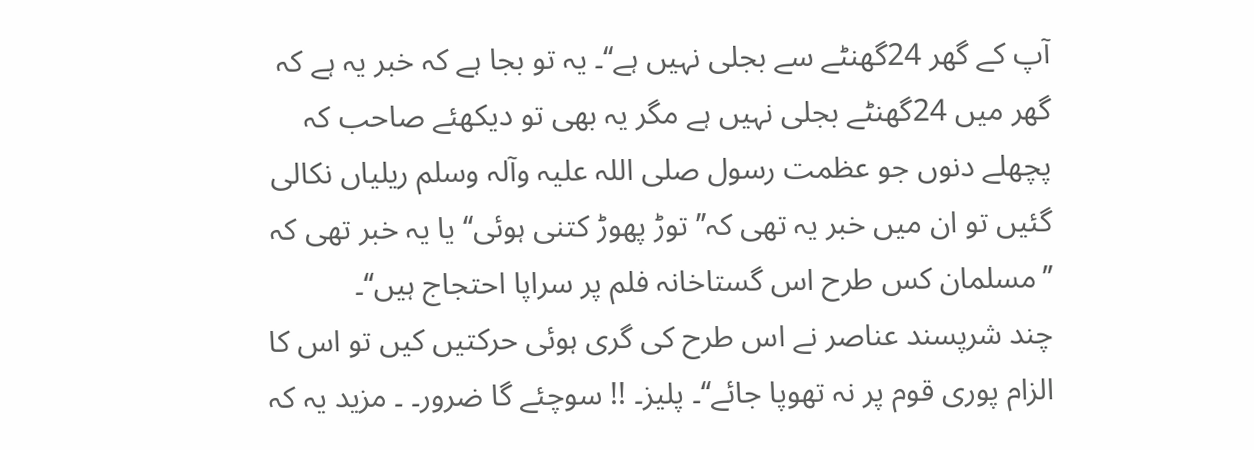آپ کے گھر 24گھنٹے سے بجلی نہیں ہے‘‘۔ یہ تو بجا ہے کہ خبر یہ ہے کہ گھر میں 24گھنٹے بجلی نہیں ہے مگر یہ بھی تو دیکھئے صاحب کہ پچھلے دنوں جو عظمت رسول صلی اللہ علیہ وآلہ وسلم ریلیاں نکالی گئیں تو ان میں خبر یہ تھی کہ’’ توڑ پھوڑ کتنی ہوئی‘‘ یا یہ خبر تھی کہ ’’مسلمان کس طرح اس گستاخانہ فلم پر سراپا احتجاج ہیں‘‘۔
چند شرپسند عناصر نے اس طرح کی گری ہوئی حرکتیں کیں تو اس کا الزام پوری قوم پر نہ تھوپا جائے‘‘۔ پلیز۔ !! سوچئے گا ضرور۔ ۔ مزید یہ کہ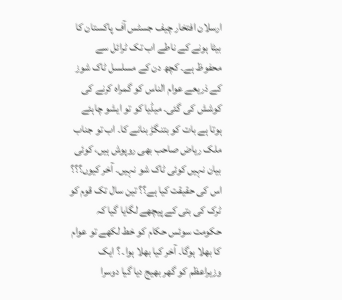ارسلان افتخار چیف جسٹس آف پاکستان کا بیٹا ہونے کے ناطے اب تک ٹرائل سے محفوظ ہے۔ کچھ دن کے مسلسل ٹاک شوز کے ذریعے عوام الناس کو گمراہ کرنے کی کوشش کی گئی۔ میڈیا کو تو ایشو چاہئے ہوتا ہے بات کو بتنگڑ بنانے کا۔ اب تو جناب ملک ریاض صاحب بھی روپوش ہیں، کوئی بیان نہیں کوئی ٹاک شو نہیں۔ آخر کیوں؟؟؟ اس کی حقیقت کیا ہے؟؟ تین سال تک قوم کو ٹرک کی بتی کے پیچھے لگایا گیا کہ حکومت سوئس حکام کو خط لکھے تو عوام کا بھلا ہوگا۔ آخر کیا بھلا ہوا۔ ؟ ایک وزیراعظم کو گھر بھیج دیا گیا دوسرا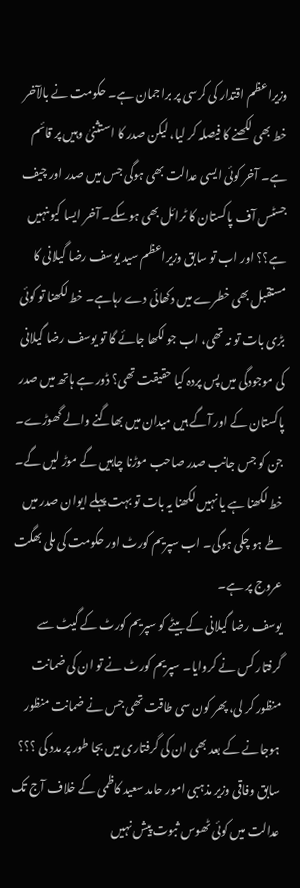وزیراعظم اقتدار کی کرسی پر براجمان ہے۔ حکومت نے بالآخر خط بھی لکھنے کا فیصلہ کر لیا، لیکن صدر کا استثنیٰ وہیں پر قائم ہے۔ آخر کوئی ایسی عدالت بھی ہوگی جس میں صدر اور چیف جسٹس آف پاکستان کا ٹرائل بھی ہوسکے۔ آخر ایسا کیوںنہیں ہے؟؟ اور اب تو سابق وزیراعظم سید یوسف رضا گیلانی کا مستقبل بھی خطرے میں دکھائی دے رہاہے۔ خط لکھنا تو کوئی بڑی بات تو نہ تھی، اب جو لکھا جائے گا تو یوسف رضا گیلانی کی موجودگی میں پس پردہ کیا حقیقت تھی؟ ڈور ہے ہاتھ میں صدر پاکستان کے اور آگے ہیں میدان میں بھاگنے والے گھوڑے۔ جن کو جس جانب صدر صاحب موڑنا چاہیں گے موڑ لیں گے۔ خط لکھنا ہے یا نہیں لکھنا یہ بات تو بہت پہلے ایوان صدر میں طے ہو چکی ہوگی۔ اب سپریم کورٹ اور حکومت کی ملی بھگت عروج پر ہے۔
یوسف رضا گیلانی کے بیٹے کو سپریم کورٹ کے گیٹ سے گرفتار کس نے کروایا۔ سپریم کورٹ نے تو ان کی ضمانت منظور کر لی، پھر کون سی طاقت تھی جس نے ضمانت منظور ہوجانے کے بعد بھی ان کی گرفتاری میں بجا طور پر مدد کی ؟؟؟ سابق وفاقی وزیر مذہبی امور حامد سعید کاظمی کے خلاف آج تک عدالت میں کوئی ٹھوس ثبوت پیش نہیں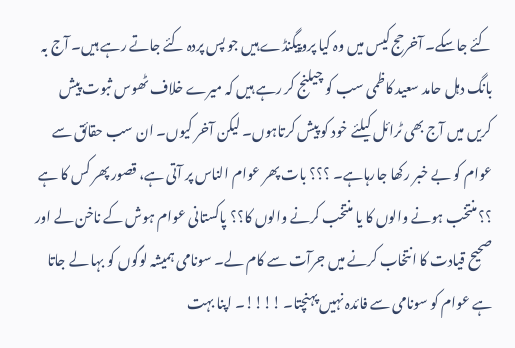کئے جاسکے۔ آخرحج کیس میں وہ کیا پروپیگنڈے ہیں جو پس پردہ کئے جاتے رہے ہیں۔ آج بہ بانگ دہل حامد سعید کاظمی سب کو چیلنج کر رہے ہیں کہ میرے خلاف ٹھوس ثبوت پیش کریں میں آج بھی ٹرائل کیلئے خود کو پیش کرتاہوں۔ لیکن آخر کیوں۔ ان سب حقائق سے عوام کو بے خبر رکھا جارہاہے۔ ؟؟؟ بات پھر عوام الناس پر آتی ہے، قصور پھر کس کا ہے ؟؟ منتخب ہونے والوں کا یا منتخب کرنے والوں کا؟؟ پاکستانی عوام ہوش کے ناخن لے اور صحیح قیادت کا انتخاب کرنے میں جرآت سے کام لے۔ سونامی ہمیشہ لوگوں کو بہا لے جاتا ہے عوام کو سونامی سے فائدہ نہیں پہنچتا۔ !!!!۔ اپنا بہت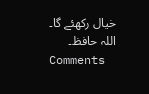خیال رکھئے گا۔ اللہ حافظ۔
Comments